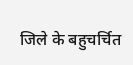जिले के बहुचर्चित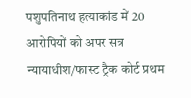पशुपतिनाथ हत्याकांड में 20 आरोपियों को अपर सत्र न्यायाधीश/फास्ट ट्रैक कोर्ट प्रथम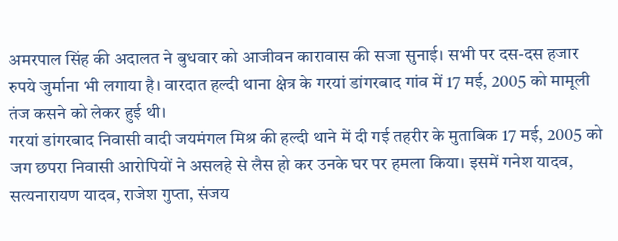अमरपाल सिंह की अदालत ने बुधवार को आजीवन कारावास की सजा सुनाई। सभी पर दस-दस हजार रुपये जुर्माना भी लगाया है। वारदात हल्दी थाना क्षेत्र के गरयां डांगरबाद गांव में 17 मई, 2005 को मामूली तंज कसने को लेकर हुई थी।
गरयां डांगरबाद निवासी वादी जयमंगल मिश्र की हल्दी थाने में दी गई तहरीर के मुताबिक 17 मई, 2005 को जग छपरा निवासी आरोपियों ने असलहे से लैस हो कर उनके घर पर हमला किया। इसमें गनेश यादव, सत्यनारायण यादव, राजेश गुप्ता, संजय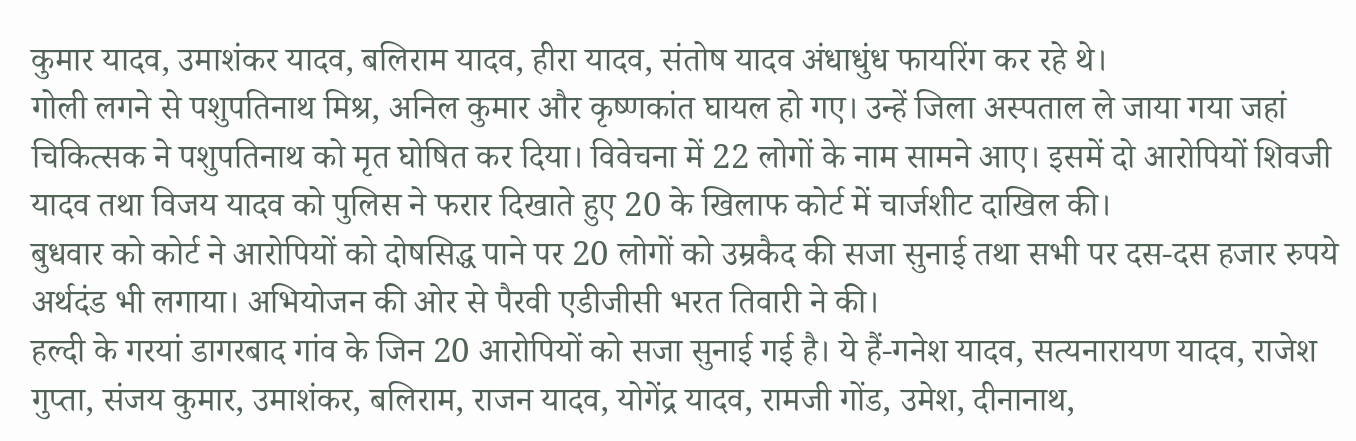कुमार यादव, उमाशंकर यादव, बलिराम यादव, हीरा यादव, संतोष यादव अंधाधुंध फायरिंग कर रहे थे।
गोली लगने से पशुपतिनाथ मिश्र, अनिल कुमार और कृष्णकांत घायल हो गए। उन्हें जिला अस्पताल ले जाया गया जहां चिकित्सक ने पशुपतिनाथ को मृत घोषित कर दिया। विवेचना में 22 लोगों के नाम सामने आए। इसमें दो आरोपियों शिवजी यादव तथा विजय यादव को पुलिस ने फरार दिखाते हुए 20 के खिलाफ कोर्ट में चार्जशीट दाखिल की।
बुधवार को कोर्ट ने आरोपियों को दोषसिद्ध पाने पर 20 लोगों को उम्रकैद की सजा सुनाई तथा सभी पर दस-दस हजार रुपये अर्थदंड भी लगाया। अभियोजन की ओर से पैरवी एडीजीसी भरत तिवारी ने की।
हल्दी के गरयां डागरबाद गांव के जिन 20 आरोपियों को सजा सुनाई गई है। ये हैं-गनेश यादव, सत्यनारायण यादव, राजेश गुप्ता, संजय कुमार, उमाशंकर, बलिराम, राजन यादव, योगेंद्र यादव, रामजी गोंड, उमेश, दीनानाथ,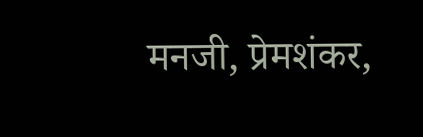मनजी, प्रेमशंकर,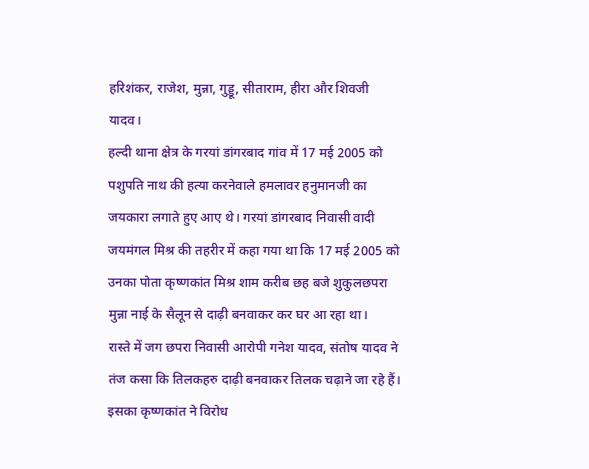हरिशंकर, राजेश, मुन्ना, गुड्डू, सीताराम, हीरा और शिवजी यादव।
हल्दी थाना क्षेत्र के गरयां डांगरबाद गांव में 17 मई 2005 को पशुपति नाथ की हत्या करनेवाले हमलावर हनुमानजी का जयकारा लगाते हुए आए थे। गरयां डांगरबाद निवासी वादी जयमंगल मिश्र की तहरीर में कहा गया था कि 17 मई 2005 को उनका पोता कृष्णकांत मिश्र शाम करीब छह बजे शुकुलछपरा मुन्ना नाई के सैलून से दाढ़ी बनवाकर कर घर आ रहा था।
रास्ते में जग छपरा निवासी आरोपी गनेश यादव, संतोष यादव ने तंज कसा कि तिलकहरु दाढ़ी बनवाकर तिलक चढ़ाने जा रहे हैं। इसका कृष्णकांत ने विरोध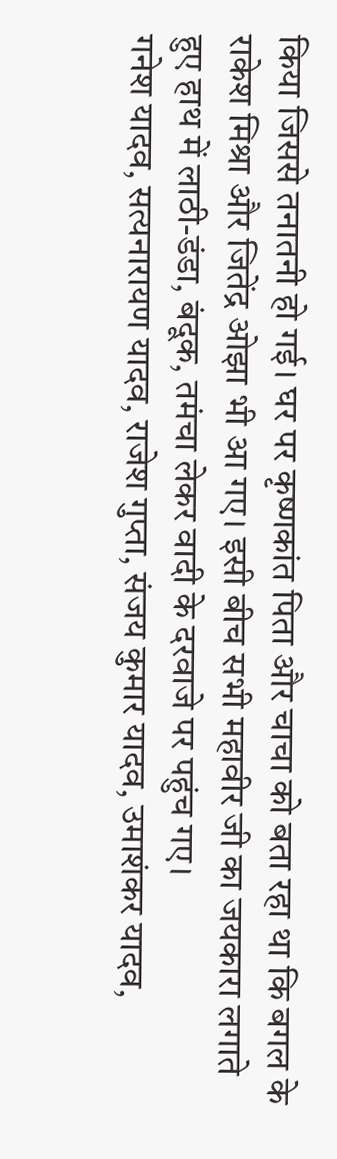किया जिससे तनातनी हो गई। घर पर कृष्णकांत पिता और चाचा को बता रहा था कि बगल के राकेश मिश्रा और जितेंद्र ओझा भी आ गए। इसी बीच सभी महावीर जी का जयकारा लगाते हुए हाथ में लाठी-डंडा, बंदूक, तमंचा लेकर वादी के दरवाजे पर पहुंच गए।
गनेश यादव, सत्यनारायण यादव, राजेश गुप्ता, संजय कुमार यादव, उमाशंकर यादव,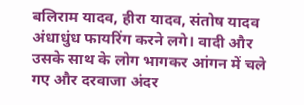बलिराम यादव, हीरा यादव, संतोष यादव अंधाधुंध फायरिंग करने लगे। वादी और उसके साथ के लोग भागकर आंगन में चले गए और दरवाजा अंदर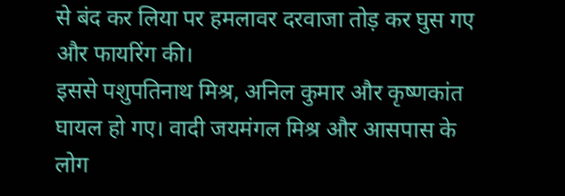से बंद कर लिया पर हमलावर दरवाजा तोड़ कर घुस गए और फायरिंग की।
इससे पशुपतिनाथ मिश्र, अनिल कुमार और कृष्णकांत घायल हो गए। वादी जयमंगल मिश्र और आसपास के लोग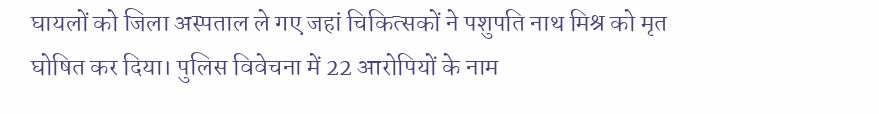घायलों को जिला अस्पताल ले गए जहां चिकित्सकों ने पशुपति नाथ मिश्र को मृत घोषित कर दिया। पुलिस विवेचना में 22 आरोपियों के नाम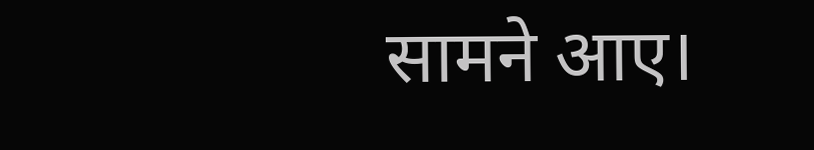सामने आए।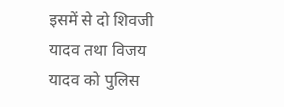इसमें से दो शिवजी यादव तथा विजय यादव को पुलिस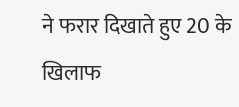ने फरार दिखाते हुए 20 के खिलाफ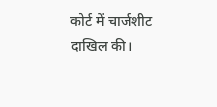कोर्ट में चार्जशीट दाखिल की।